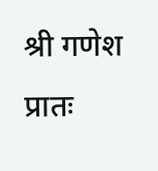श्री गणेश प्रातः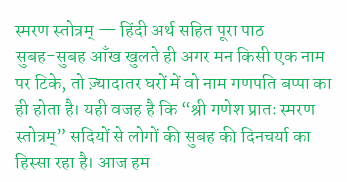स्मरण स्तोत्रम् — हिंदी अर्थ सहित पूरा पाठ
सुबह-सुबह आँख खुलते ही अगर मन किसी एक नाम पर टिके, तो ज़्यादातर घरों में वो नाम गणपति बप्पा का ही होता है। यही वजह है कि “श्री गणेश प्रातः स्मरण स्तोत्रम्” सदियों से लोगों की सुबह की दिनचर्या का हिस्सा रहा है। आज हम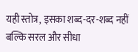यही स्तोत्र, इसका शब्द-दर-शब्द नहीं बल्कि सरल और सीधा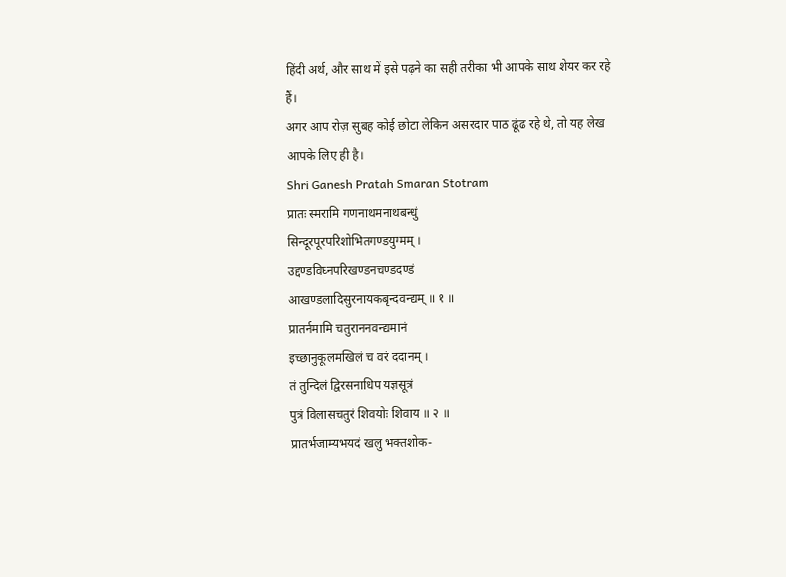हिंदी अर्थ, और साथ में इसे पढ़ने का सही तरीका भी आपके साथ शेयर कर रहे हैं।
अगर आप रोज़ सुबह कोई छोटा लेकिन असरदार पाठ ढूंढ रहे थे, तो यह लेख आपके लिए ही है।
Shri Ganesh Pratah Smaran Stotram
प्रातः स्मरामि गणनाथमनाथबन्धुं
सिन्दूरपूरपरिशोभितगण्डयुग्मम् ।
उद्दण्डविघ्नपरिखण्डनचण्डदण्डं
आखण्डलादिसुरनायकबृन्दवन्द्यम् ॥ १ ॥
प्रातर्नमामि चतुराननवन्द्यमानं
इच्छानुकूलमखिलं च वरं ददानम् ।
तं तुन्दिलं द्विरसनाधिप यज्ञसूत्रं
पुत्रं विलासचतुरं शिवयोः शिवाय ॥ २ ॥
प्रातर्भजाम्यभयदं खलु भक्तशोक-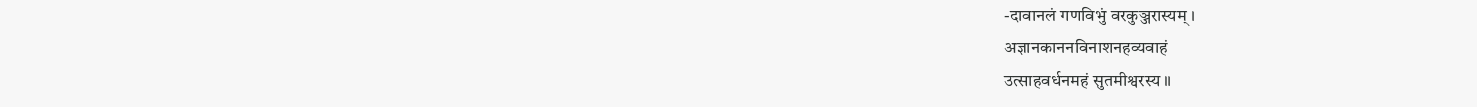-दावानलं गणविभुं वरकुञ्जरास्यम् ।
अज्ञानकाननविनाशनहव्यवाहं
उत्साहवर्धनमहं सुतमीश्वरस्य ॥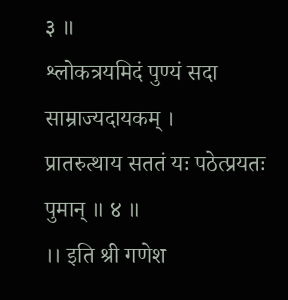३ ॥
श्लोकत्रयमिदं पुण्यं सदा साम्राज्यदायकम् ।
प्रातरुत्थाय सततं यः पठेत्प्रयतः पुमान् ॥ ४ ॥
।। इति श्री गणेश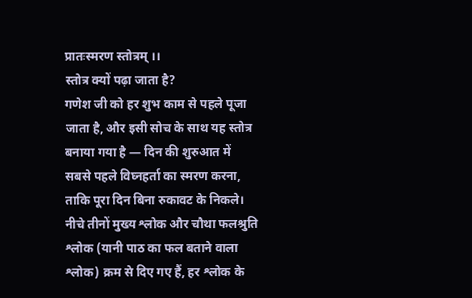प्रातःस्मरण स्तोत्रम् ।।
स्तोत्र क्यों पढ़ा जाता है?
गणेश जी को हर शुभ काम से पहले पूजा जाता है, और इसी सोच के साथ यह स्तोत्र बनाया गया है — दिन की शुरुआत में सबसे पहले विघ्नहर्ता का स्मरण करना, ताकि पूरा दिन बिना रुकावट के निकले।
नीचे तीनों मुख्य श्लोक और चौथा फलश्रुति श्लोक (यानी पाठ का फल बताने वाला श्लोक) क्रम से दिए गए हैं, हर श्लोक के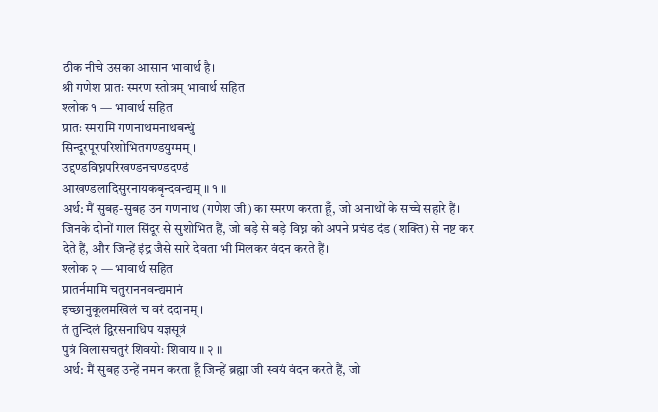ठीक नीचे उसका आसान भावार्थ है।
श्री गणेश प्रातः स्मरण स्तोत्रम् भावार्थ सहित
श्लोक १ — भावार्थ सहित
प्रातः स्मरामि गणनाथमनाथबन्धुं
सिन्दूरपूरपरिशोभितगण्डयुग्मम् ।
उद्दण्डविघ्नपरिखण्डनचण्डदण्डं
आखण्डलादिसुरनायकबृन्दवन्द्यम् ॥ १ ॥
अर्थ: मैं सुबह-सुबह उन गणनाथ (गणेश जी) का स्मरण करता हूँ, जो अनाथों के सच्चे सहारे हैं। जिनके दोनों गाल सिंदूर से सुशोभित हैं, जो बड़े से बड़े विघ्न को अपने प्रचंड दंड (शक्ति) से नष्ट कर देते हैं, और जिन्हें इंद्र जैसे सारे देवता भी मिलकर वंदन करते हैं।
श्लोक २ — भावार्थ सहित
प्रातर्नमामि चतुराननवन्द्यमानं
इच्छानुकूलमखिलं च वरं ददानम् ।
तं तुन्दिलं द्विरसनाधिप यज्ञसूत्रं
पुत्रं विलासचतुरं शिवयोः शिवाय ॥ २ ॥
अर्थ: मैं सुबह उन्हें नमन करता हूँ जिन्हें ब्रह्मा जी स्वयं वंदन करते हैं, जो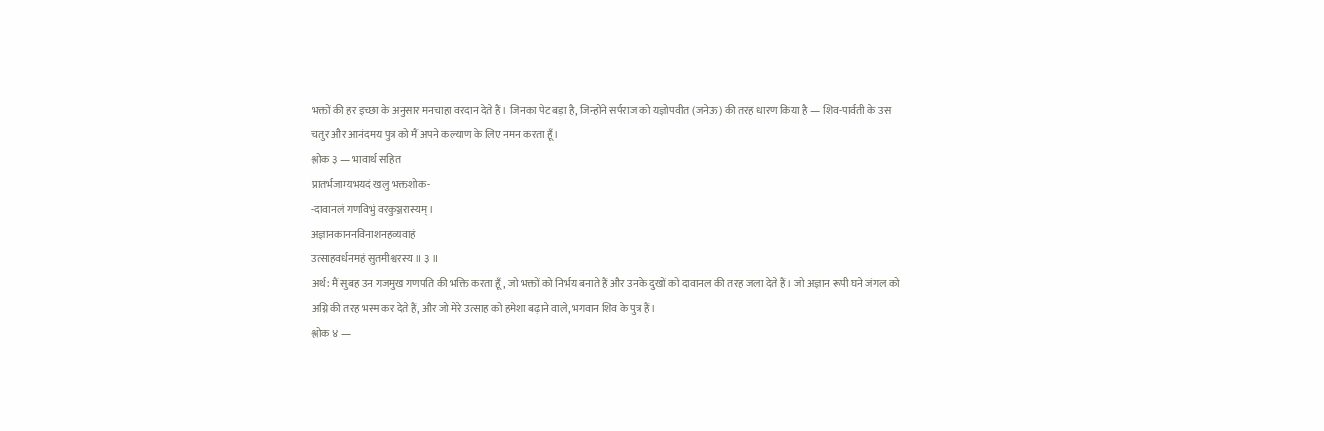भक्तों की हर इच्छा के अनुसार मनचाहा वरदान देते हैं। जिनका पेट बड़ा है, जिन्होंने सर्पराज को यज्ञोपवीत (जनेऊ) की तरह धारण किया है — शिव-पार्वती के उस चतुर और आनंदमय पुत्र को मैं अपने कल्याण के लिए नमन करता हूँ।
श्लोक ३ — भावार्थ सहित
प्रातर्भजाम्यभयदं खलु भक्तशोक-
-दावानलं गणविभुं वरकुञ्जरास्यम् ।
अज्ञानकाननविनाशनहव्यवाहं
उत्साहवर्धनमहं सुतमीश्वरस्य ॥ ३ ॥
अर्थ: मैं सुबह उन गजमुख गणपति की भक्ति करता हूँ, जो भक्तों को निर्भय बनाते हैं और उनके दुखों को दावानल की तरह जला देते हैं। जो अज्ञान रूपी घने जंगल को अग्नि की तरह भस्म कर देते हैं, और जो मेरे उत्साह को हमेशा बढ़ाने वाले, भगवान शिव के पुत्र हैं।
श्लोक ४ —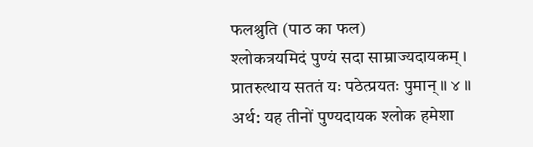फलश्रुति (पाठ का फल)
श्लोकत्रयमिदं पुण्यं सदा साम्राज्यदायकम् ।
प्रातरुत्थाय सततं यः पठेत्प्रयतः पुमान् ॥ ४ ॥
अर्थ: यह तीनों पुण्यदायक श्लोक हमेशा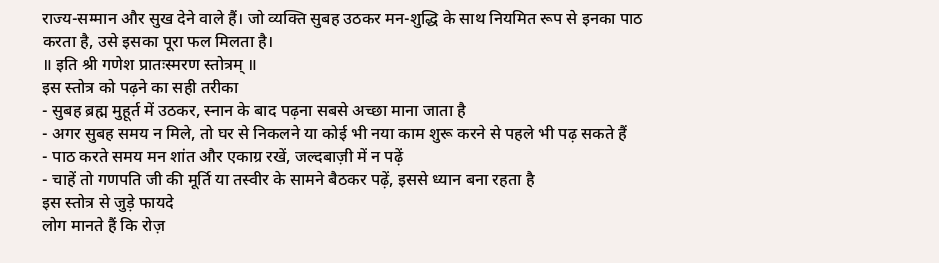राज्य-सम्मान और सुख देने वाले हैं। जो व्यक्ति सुबह उठकर मन-शुद्धि के साथ नियमित रूप से इनका पाठ करता है, उसे इसका पूरा फल मिलता है।
॥ इति श्री गणेश प्रातःस्मरण स्तोत्रम् ॥
इस स्तोत्र को पढ़ने का सही तरीका
- सुबह ब्रह्म मुहूर्त में उठकर, स्नान के बाद पढ़ना सबसे अच्छा माना जाता है
- अगर सुबह समय न मिले, तो घर से निकलने या कोई भी नया काम शुरू करने से पहले भी पढ़ सकते हैं
- पाठ करते समय मन शांत और एकाग्र रखें, जल्दबाज़ी में न पढ़ें
- चाहें तो गणपति जी की मूर्ति या तस्वीर के सामने बैठकर पढ़ें, इससे ध्यान बना रहता है
इस स्तोत्र से जुड़े फायदे
लोग मानते हैं कि रोज़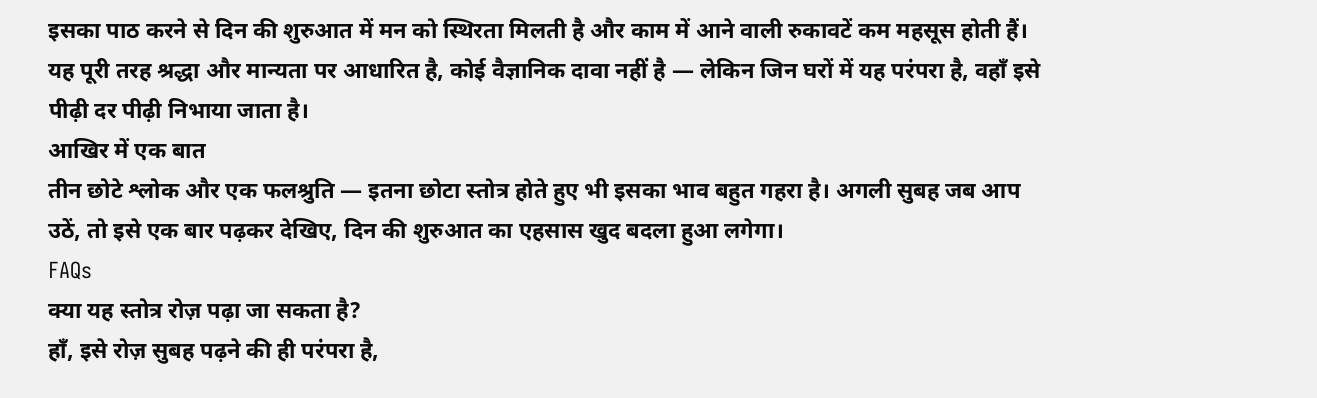इसका पाठ करने से दिन की शुरुआत में मन को स्थिरता मिलती है और काम में आने वाली रुकावटें कम महसूस होती हैं। यह पूरी तरह श्रद्धा और मान्यता पर आधारित है, कोई वैज्ञानिक दावा नहीं है — लेकिन जिन घरों में यह परंपरा है, वहाँ इसे पीढ़ी दर पीढ़ी निभाया जाता है।
आखिर में एक बात
तीन छोटे श्लोक और एक फलश्रुति — इतना छोटा स्तोत्र होते हुए भी इसका भाव बहुत गहरा है। अगली सुबह जब आप उठें, तो इसे एक बार पढ़कर देखिए, दिन की शुरुआत का एहसास खुद बदला हुआ लगेगा।
FAQs
क्या यह स्तोत्र रोज़ पढ़ा जा सकता है?
हाँ, इसे रोज़ सुबह पढ़ने की ही परंपरा है,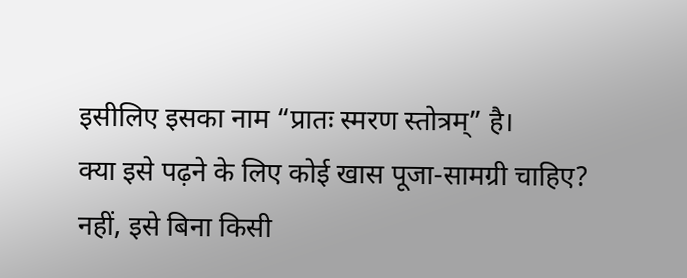इसीलिए इसका नाम “प्रातः स्मरण स्तोत्रम्” है।
क्या इसे पढ़ने के लिए कोई खास पूजा-सामग्री चाहिए?
नहीं, इसे बिना किसी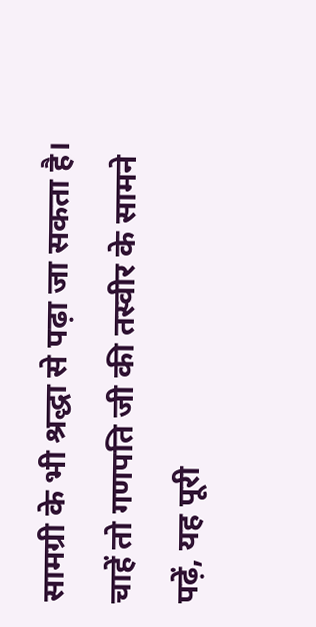सामग्री के भी श्रद्धा से पढ़ा जा सकता है। चाहें तो गणपति जी की तस्वीर के सामने पढ़ें, यह पूरी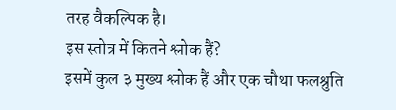तरह वैकल्पिक है।
इस स्तोत्र में कितने श्लोक हैं?
इसमें कुल ३ मुख्य श्लोक हैं और एक चौथा फलश्रुति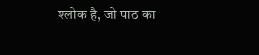श्लोक है, जो पाठ का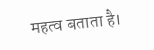महत्व बताता है।